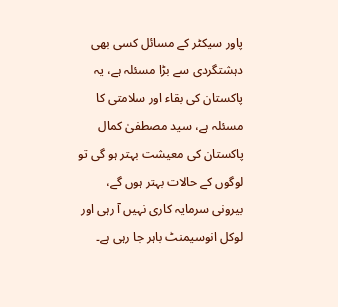پاور سیکٹر کے مسائل کسی بھی دہشتگردی سے بڑا مسئلہ ہے، یہ پاکستان کی بقاء اور سلامتی کا مسئلہ ہے، سید مصطفیٰ کمال
پاکستان کی معیشت بہتر ہو گی تو لوگوں کے حالات بہتر ہوں گے، بیرونی سرمایہ کاری نہیں آ رہی اور لوکل انوسیمنٹ باہر جا رہی ہے۔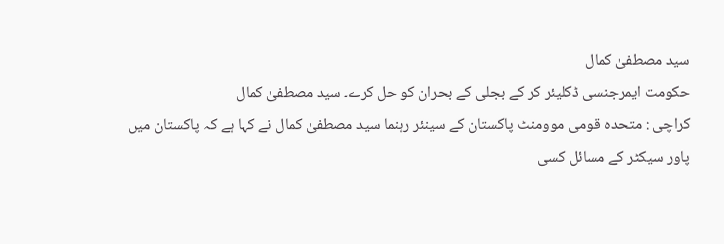سید مصطفیٰ کمال
حکومت ایمرجنسی ڈکلیئر کر کے بجلی کے بحران کو حل کرے۔ سید مصطفیٰ کمال
کراچی : متحدہ قومی موومنٹ پاکستان کے سینئر رہنما سید مصطفیٰ کمال نے کہا ہے کہ پاکستان میں پاور سیکٹر کے مسائل کسی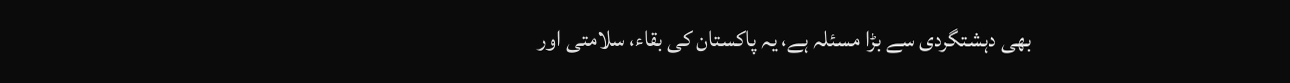بھی دہشتگردی سے بڑا مسئلہ ہے، یہ پاکستان کی بقاء، سلامتی اور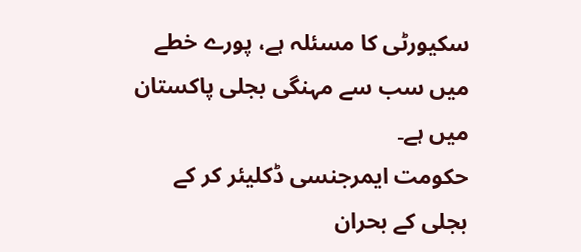سکیورٹی کا مسئلہ ہے، پورے خطے میں سب سے مہنگی بجلی پاکستان میں ہے۔
حکومت ایمرجنسی ڈکلیئر کر کے بجلی کے بحران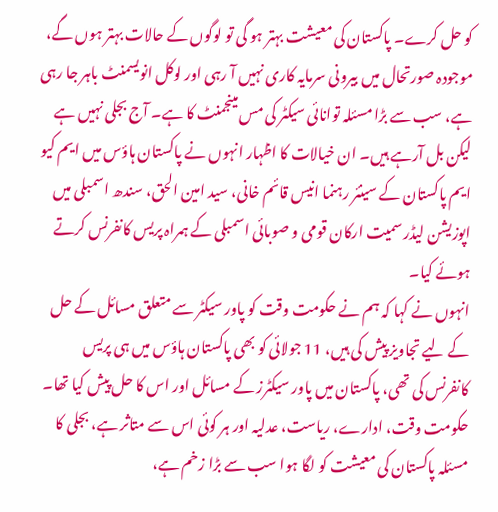کو حل کرے۔ پاکستان کی معیشت بہتر ہو گی تو لوگوں کے حالات بہتر ہوں گے، موجودہ صورتحال میں بیرونی سرمایہ کاری نہیں آ رہی اور لوکل انویسمنٹ باہر جا رہی ہے، سب سے بڑا مسئلہ توانائی سیکٹر کی مس مینجمنٹ کا ہے۔ آج بجلی نہیں ہے لیکن بل آرہے ہیں۔ ان خیالات کا اظہار انہوں نے پاکستان ہاؤس میں ایم کیو ایم پاکستان کے سینئر رہنما انیس قائم خانی، سید امین الحق، سندھ اسمبلی میں اپوزیشن لیڈر سمیت ارکان قومی و صوبائی اسمبلی کے ہمراہ پریس کانفرنس کرتے ہوئے کیا۔
انہوں نے کہا کہ ہم نے حکومت وقت کو پاور سیکٹر سے متعلق مسائل کے حل کے لیے تجاویز پیش کی ہیں، 11 جولائی کو بھی پاکستان ہاؤس میں ہی پریس کانفرنس کی تھی، پاکستان میں پاور سیکٹرز کے مسائل اور اس کا حل پیش کیا تھا۔ حکومت وقت، ادارے، ریاست، عدلیہ اور ہر کوئی اس سے متاثر ہے، بجلی کا مسئلہ پاکستان کی معیشت کو لگا ہوا سب سے بڑا زخم ہے،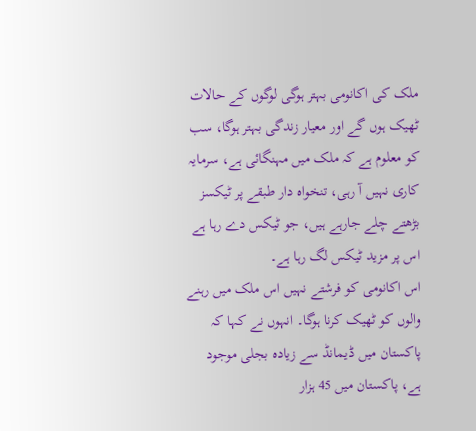ملک کی اکانومی بہتر ہوگی لوگوں کے حالات ٹھیک ہوں گے اور معیار زندگی بہتر ہوگا، سب کو معلوم ہے کہ ملک میں مہنگائی ہے، سرمایہ کاری نہیں آ رہی، تنخواہ دار طبقے پر ٹیکسز بڑھتے چلے جارہے ہیں، جو ٹیکس دے رہا ہے اس پر مزید ٹیکس لگ رہا ہے۔
اس اکانومی کو فرشتے نہیں اس ملک میں رہنے والوں کو ٹھیک کرنا ہوگا۔ انہوں نے کہا کہ پاکستان میں ڈیمانڈ سے زیادہ بجلی موجود ہے، پاکستان میں 45 ہزار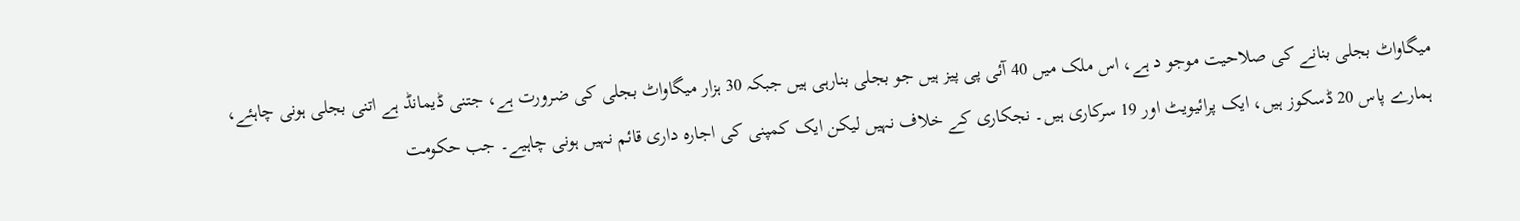میگاواٹ بجلی بنانے کی صلاحیت موجو د ہے، اس ملک میں 40 آئی پی پیز ہیں جو بجلی بنارہی ہیں جبکہ 30 ہزار میگاواٹ بجلی کی ضرورت ہے، جتنی ڈیمانڈ ہے اتنی بجلی ہونی چاہئے، ہمارے پاس 20 ڈسکوز ہیں، ایک پرائیویٹ اور 19 سرکاری ہیں۔ نجکاری کے خلاف نہیں لیکن ایک کمپنی کی اجارہ داری قائم نہیں ہونی چاہیے۔ جب حکومت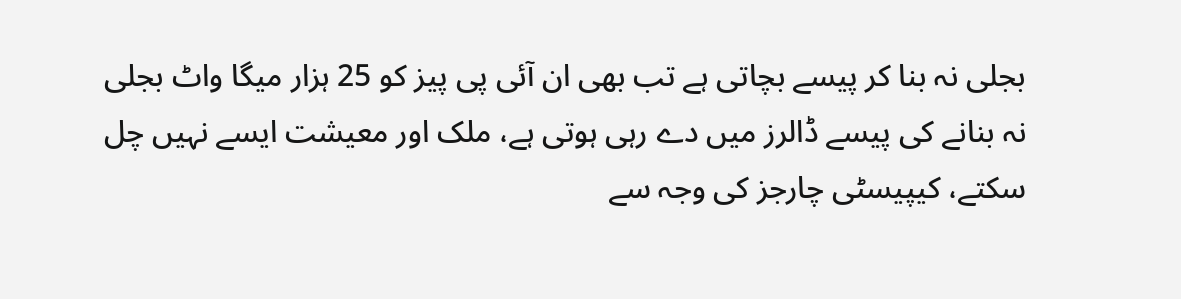بجلی نہ بنا کر پیسے بچاتی ہے تب بھی ان آئی پی پیز کو 25 ہزار میگا واٹ بجلی نہ بنانے کی پیسے ڈالرز میں دے رہی ہوتی ہے، ملک اور معیشت ایسے نہیں چل سکتے، کیپیسٹی چارجز کی وجہ سے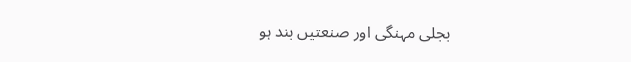بجلی مہنگی اور صنعتیں بند ہو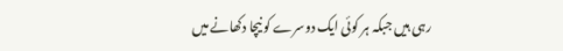رہی ہیں جبکہ ہر کوئی ایک دوسرے کو نیچا دکھانے میں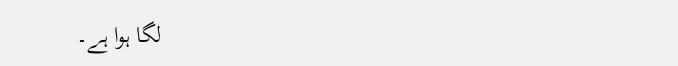لگا ہوا ہے۔